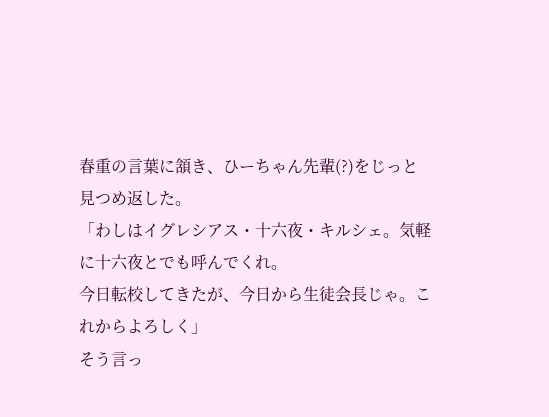春重の言葉に頷き、ひーちゃん先輩(?)をじっと見つめ返した。
「わしはイグレシアス・十六夜・キルシェ。気軽に十六夜とでも呼んでくれ。
今日転校してきたが、今日から生徒会長じゃ。これからよろしく」
そう言っ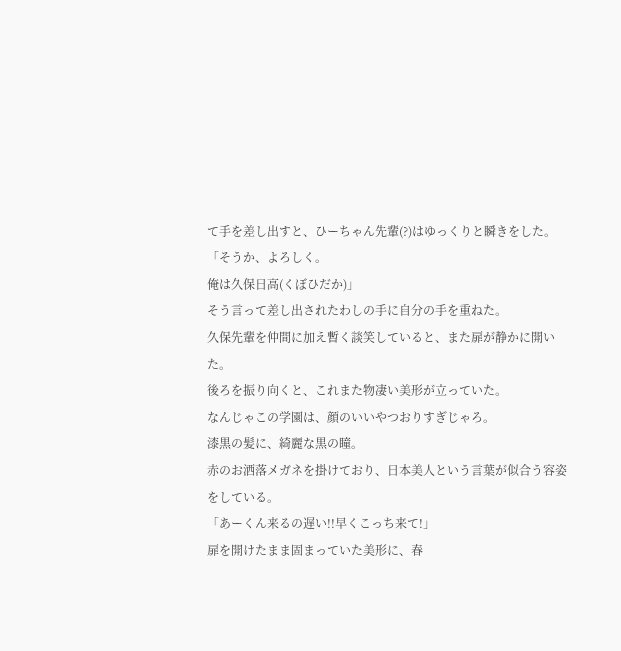て手を差し出すと、ひーちゃん先輩(?)はゆっくりと瞬きをした。
「そうか、よろしく。
俺は久保日高(くぼひだか)」
そう言って差し出されたわしの手に自分の手を重ねた。
久保先輩を仲間に加え暫く談笑していると、また扉が静かに開いた。
後ろを振り向くと、これまた物凄い美形が立っていた。
なんじゃこの学園は、顔のいいやつおりすぎじゃろ。
漆黒の髪に、綺麗な黒の瞳。
赤のお洒落メガネを掛けており、日本美人という言葉が似合う容姿をしている。
「あーくん来るの遅い!!早くこっち来て!」
扉を開けたまま固まっていた美形に、春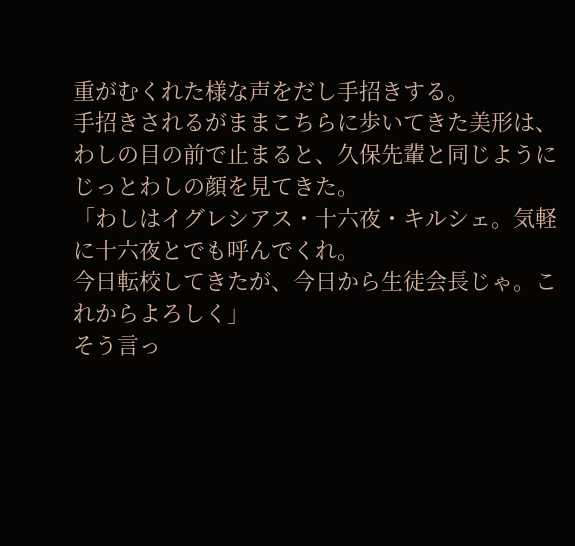重がむくれた様な声をだし手招きする。
手招きされるがままこちらに歩いてきた美形は、わしの目の前で止まると、久保先輩と同じようにじっとわしの顔を見てきた。
「わしはイグレシアス・十六夜・キルシェ。気軽に十六夜とでも呼んでくれ。
今日転校してきたが、今日から生徒会長じゃ。これからよろしく」
そう言っ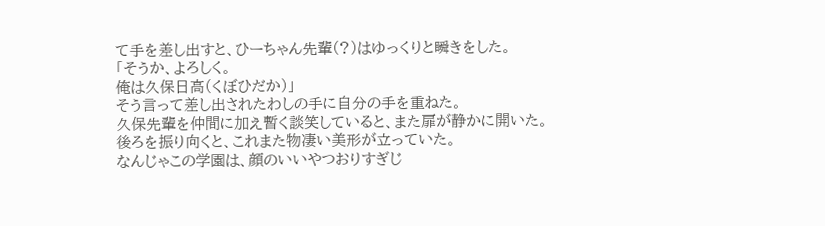て手を差し出すと、ひーちゃん先輩(?)はゆっくりと瞬きをした。
「そうか、よろしく。
俺は久保日高(くぼひだか)」
そう言って差し出されたわしの手に自分の手を重ねた。
久保先輩を仲間に加え暫く談笑していると、また扉が静かに開いた。
後ろを振り向くと、これまた物凄い美形が立っていた。
なんじゃこの学園は、顔のいいやつおりすぎじ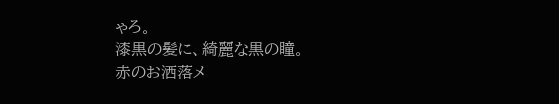ゃろ。
漆黒の髪に、綺麗な黒の瞳。
赤のお洒落メ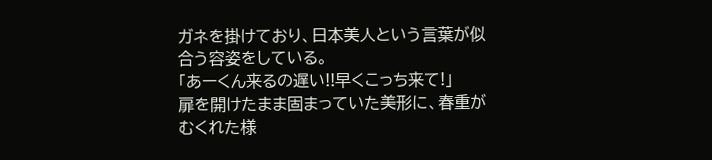ガネを掛けており、日本美人という言葉が似合う容姿をしている。
「あーくん来るの遅い!!早くこっち来て!」
扉を開けたまま固まっていた美形に、春重がむくれた様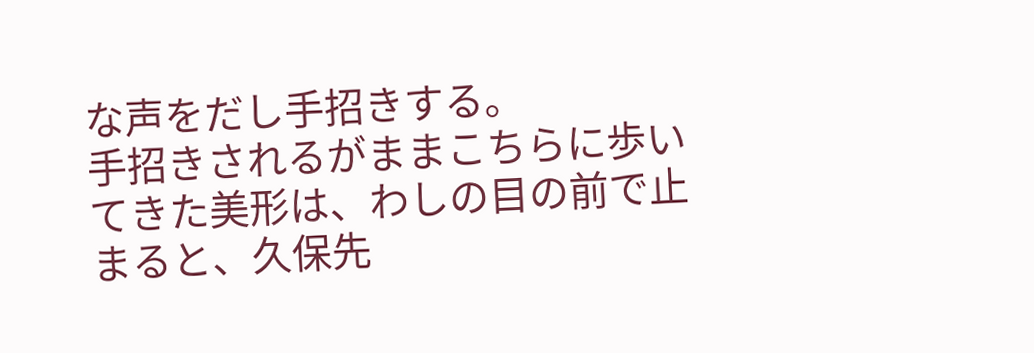な声をだし手招きする。
手招きされるがままこちらに歩いてきた美形は、わしの目の前で止まると、久保先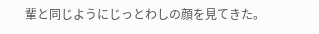輩と同じようにじっとわしの顔を見てきた。